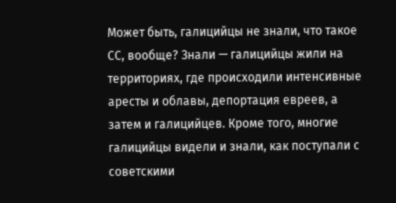Может быть, галицийцы не знали, что такое СС, вообще? Знали — галицийцы жили на территориях, где происходили интенсивные аресты и облавы, депортация евреев, а затем и галицийцев. Кроме того, многие галицийцы видели и знали, как поступали с советскими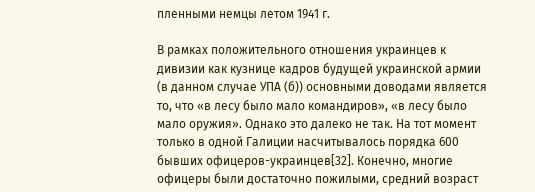пленными немцы летом 1941 г.

В рамках положительного отношения украинцев к дивизии как кузнице кадров будущей украинской армии (в данном случае УПА (б)) основными доводами является то, что «в лесу было мало командиров», «в лесу было мало оружия». Однако это далеко не так. На тот момент только в одной Галиции насчитывалось порядка 600 бывших офицеров-украинцев[32]. Конечно, многие офицеры были достаточно пожилыми, средний возраст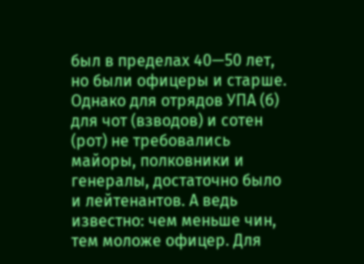был в пределах 40—50 лет, но были офицеры и старше. Однако для отрядов УПА (б) для чот (взводов) и сотен (рот) не требовались майоры, полковники и генералы, достаточно было и лейтенантов. А ведь известно: чем меньше чин, тем моложе офицер. Для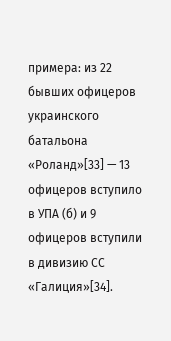примера: из 22 бывших офицеров украинского батальона «Роланд»[33] — 13 офицеров вступило в УПА (б) и 9 офицеров вступили в дивизию СС «Галиция»[34].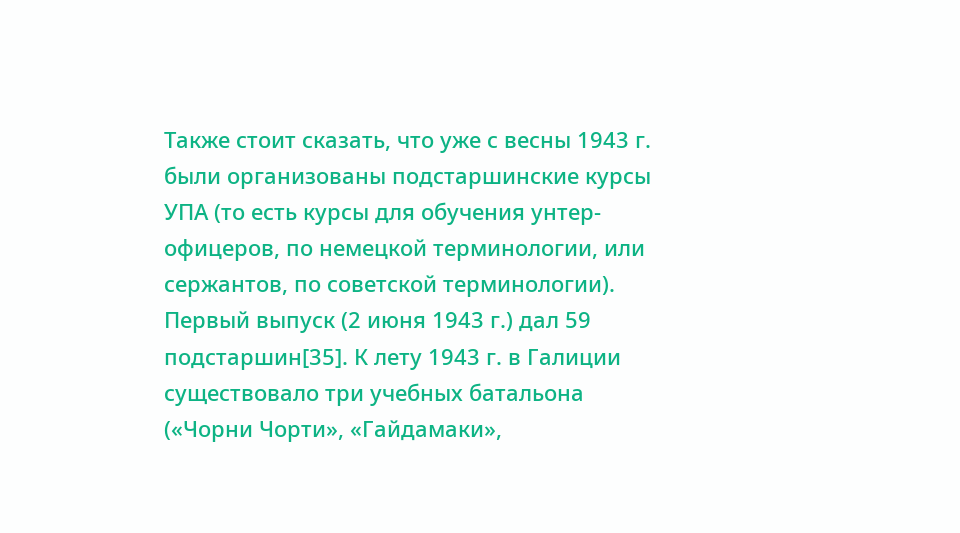Также стоит сказать, что уже с весны 1943 г. были организованы подстаршинские курсы УПА (то есть курсы для обучения унтер-офицеров, по немецкой терминологии, или сержантов, по советской терминологии). Первый выпуск (2 июня 1943 г.) дал 59 подстаршин[35]. К лету 1943 г. в Галиции существовало три учебных батальона («Чорни Чорти», «Гайдамаки»,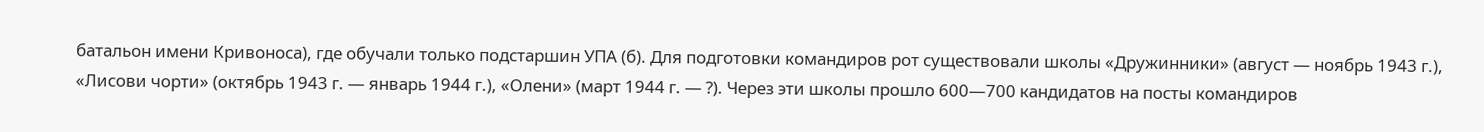батальон имени Кривоноса), где обучали только подстаршин УПА (б). Для подготовки командиров рот существовали школы «Дружинники» (август — ноябрь 1943 г.), «Лисови чорти» (октябрь 1943 г. — январь 1944 г.), «Олени» (март 1944 г. — ?). Через эти школы прошло 600—700 кандидатов на посты командиров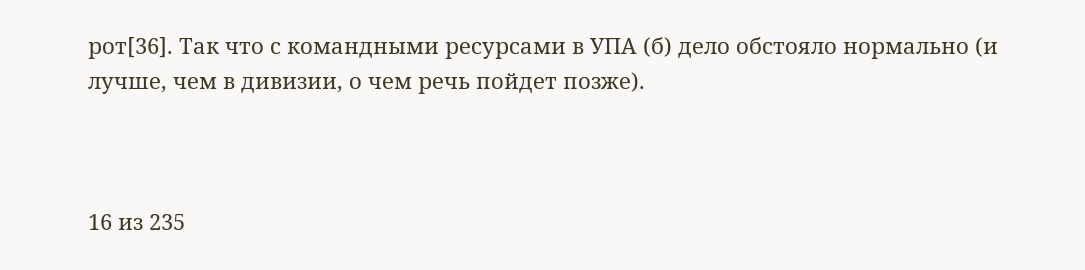рот[36]. Так что с командными ресурсами в УПА (б) дело обстояло нормально (и лучше, чем в дивизии, о чем речь пойдет позже).



16 из 235